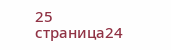25 страница24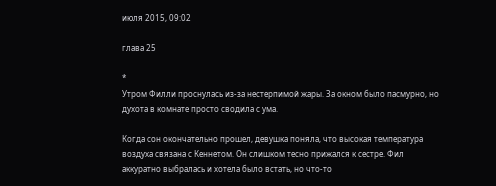июля 2015, 09:02

глава 25

*
Утром Филли проснулась из-за нестерпимой жары. За окном было пасмурно, но духота в комнате просто сводила с ума.

Когда сон окончательно прошел, девушка поняла, что высокая температура воздуха связана с Кеннетом. Он слишком тесно прижался к сестре. Фил аккуратно выбралась и хотела было встать, но что-то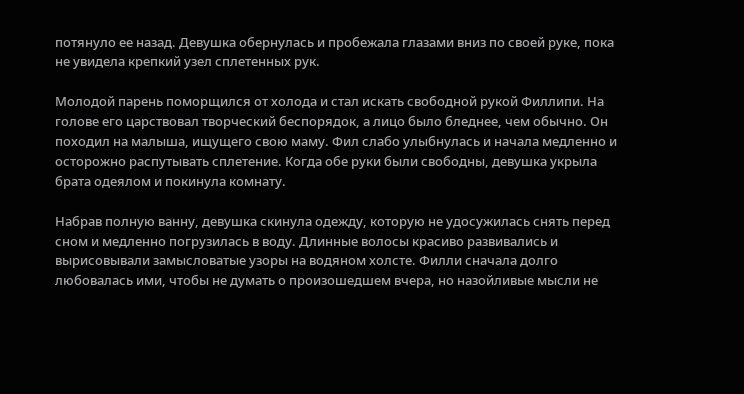потянуло ее назад. Девушка обернулась и пробежала глазами вниз по своей руке, пока не увидела крепкий узел сплетенных рук.

Молодой парень поморщился от холода и стал искать свободной рукой Филлипи. На голове его царствовал творческий беспорядок, а лицо было бледнее, чем обычно. Он походил на малыша, ищущего свою маму. Фил слабо улыбнулась и начала медленно и осторожно распутывать сплетение. Когда обе руки были свободны, девушка укрыла брата одеялом и покинула комнату.

Набрав полную ванну, девушка скинула одежду, которую не удосужилась снять перед сном и медленно погрузилась в воду. Длинные волосы красиво развивались и вырисовывали замысловатые узоры на водяном холсте. Филли сначала долго любовалась ими, чтобы не думать о произошедшем вчера, но назойливые мысли не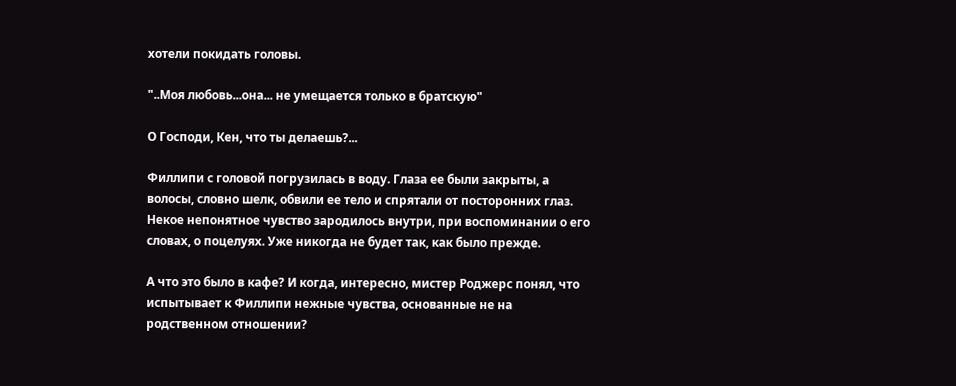хотели покидать головы.

"..Моя любовь...она... не умещается только в братскую"

О Господи, Кен, что ты делаешь?...

Филлипи с головой погрузилась в воду. Глаза ее были закрыты, а волосы, словно шелк, обвили ее тело и спрятали от посторонних глаз.
Некое непонятное чувство зародилось внутри, при воспоминании о его словах, о поцелуях. Уже никогда не будет так, как было прежде.

А что это было в кафе? И когда, интересно, мистер Роджерс понял, что испытывает к Филлипи нежные чувства, основанные не на родственном отношении?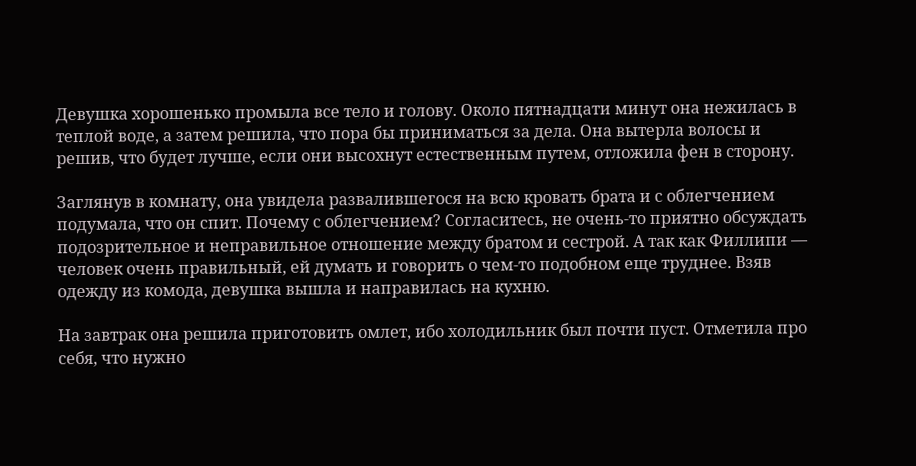Девушка хорошенько промыла все тело и голову. Около пятнадцати минут она нежилась в теплой воде, а затем решила, что пора бы приниматься за дела. Она вытерла волосы и решив, что будет лучше, если они высохнут естественным путем, отложила фен в сторону.

Заглянув в комнату, она увидела развалившегося на всю кровать брата и с облегчением подумала, что он спит. Почему с облегчением? Согласитесь, не очень-то приятно обсуждать подозрительное и неправильное отношение между братом и сестрой. А так как Филлипи ― человек очень правильный, ей думать и говорить о чем-то подобном еще труднее. Взяв одежду из комода, девушка вышла и направилась на кухню.

На завтрак она решила приготовить омлет, ибо холодильник был почти пуст. Отметила про себя, что нужно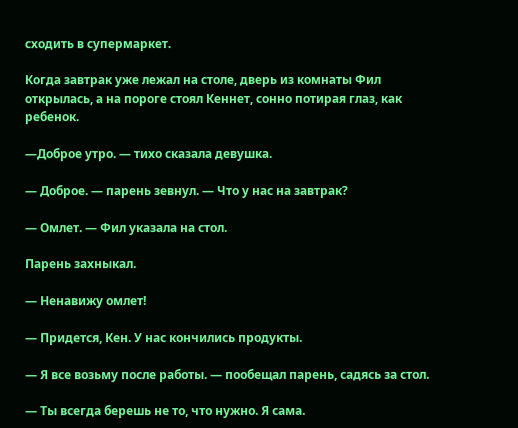сходить в супермаркет.

Когда завтрак уже лежал на столе, дверь из комнаты Фил открылась, а на пороге стоял Кеннет, сонно потирая глаз, как ребенок.

―Доброе утро. ― тихо сказала девушка.

― Доброе. ― парень зевнул. ― Что у нас на завтрак?

― Омлет. ― Фил указала на стол.

Парень захныкал.

― Ненавижу омлет!

― Придется, Кен. У нас кончились продукты.

― Я все возьму после работы. ― пообещал парень, садясь за стол.

― Ты всегда берешь не то, что нужно. Я сама.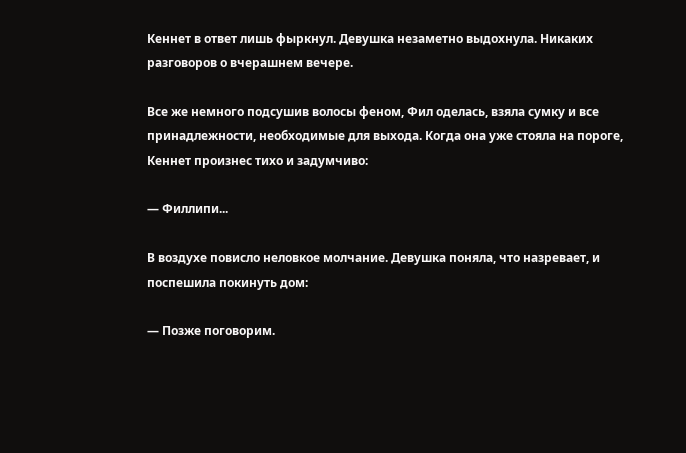Кеннет в ответ лишь фыркнул. Девушка незаметно выдохнула. Никаких разговоров о вчерашнем вечере.

Все же немного подсушив волосы феном, Фил оделась, взяла сумку и все принадлежности, необходимые для выхода. Когда она уже стояла на пороге, Кеннет произнес тихо и задумчиво:

― Филлипи...

В воздухе повисло неловкое молчание. Девушка поняла, что назревает, и поспешила покинуть дом:

― Позже поговорим.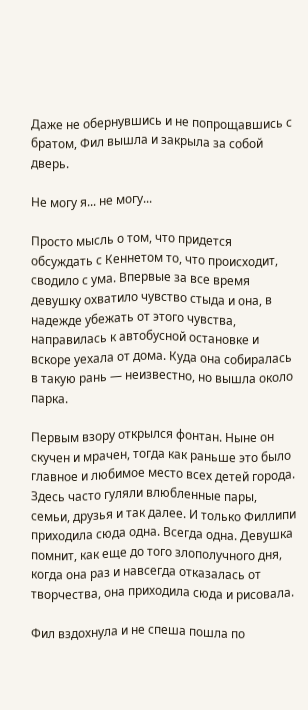Даже не обернувшись и не попрощавшись с братом, Фил вышла и закрыла за собой дверь.

Не могу я... не могу...

Просто мысль о том, что придется обсуждать с Кеннетом то, что происходит, сводило с ума. Впервые за все время девушку охватило чувство стыда и она, в надежде убежать от этого чувства, направилась к автобусной остановке и вскоре уехала от дома. Куда она собиралась в такую рань ― неизвестно, но вышла около парка.

Первым взору открылся фонтан. Ныне он скучен и мрачен, тогда как раньше это было главное и любимое место всех детей города. Здесь часто гуляли влюбленные пары, семьи, друзья и так далее. И только Филлипи приходила сюда одна. Всегда одна. Девушка помнит, как еще до того злополучного дня, когда она раз и навсегда отказалась от творчества, она приходила сюда и рисовала.

Фил вздохнула и не спеша пошла по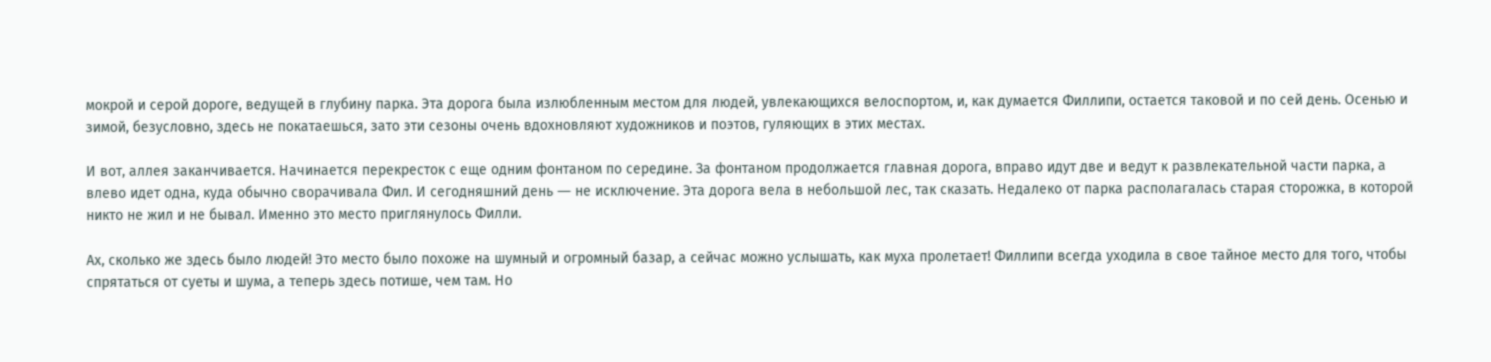мокрой и серой дороге, ведущей в глубину парка. Эта дорога была излюбленным местом для людей, увлекающихся велоспортом, и, как думается Филлипи, остается таковой и по сей день. Осенью и зимой, безусловно, здесь не покатаешься, зато эти сезоны очень вдохновляют художников и поэтов, гуляющих в этих местах.

И вот, аллея заканчивается. Начинается перекресток с еще одним фонтаном по середине. За фонтаном продолжается главная дорога, вправо идут две и ведут к развлекательной части парка, а влево идет одна, куда обычно сворачивала Фил. И сегодняшний день ― не исключение. Эта дорога вела в небольшой лес, так сказать. Недалеко от парка располагалась старая сторожка, в которой никто не жил и не бывал. Именно это место приглянулось Филли.

Ах, сколько же здесь было людей! Это место было похоже на шумный и огромный базар, а сейчас можно услышать, как муха пролетает! Филлипи всегда уходила в свое тайное место для того, чтобы спрятаться от суеты и шума, а теперь здесь потише, чем там. Но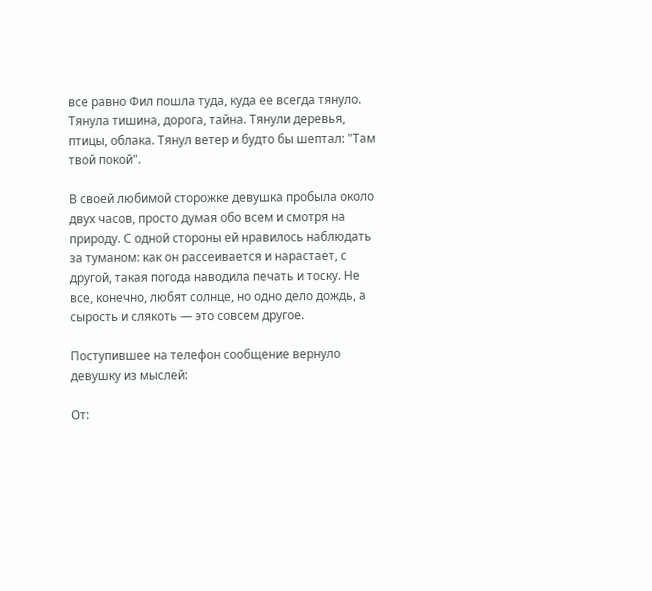все равно Фил пошла туда, куда ее всегда тянуло. Тянула тишина, дорога, тайна. Тянули деревья, птицы, облака. Тянул ветер и будто бы шептал: "Там твой покой".

В своей любимой сторожке девушка пробыла около двух часов, просто думая обо всем и смотря на природу. С одной стороны ей нравилось наблюдать за туманом: как он рассеивается и нарастает, с другой, такая погода наводила печать и тоску. Не все, конечно, любят солнце, но одно дело дождь, а сырость и слякоть ― это совсем другое.

Поступившее на телефон сообщение вернуло девушку из мыслей:

От: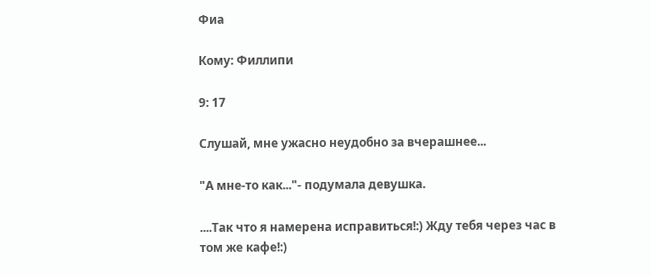Фиа

Кому: Филлипи

9: 17

Слушай, мне ужасно неудобно за вчерашнее...

"А мне-то как..."- подумала девушка.

....Так что я намерена исправиться!:) Жду тебя через час в том же кафе!:)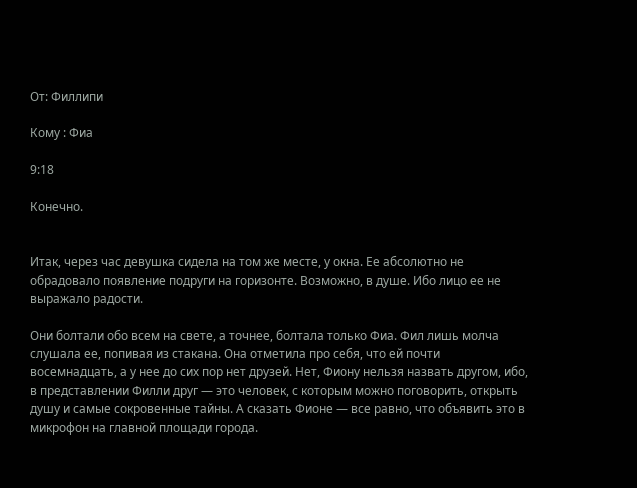От: Филлипи

Кому : Фиа

9:18

Конечно.


Итак, через час девушка сидела на том же месте, у окна. Ее абсолютно не обрадовало появление подруги на горизонте. Возможно, в душе. Ибо лицо ее не выражало радости.

Они болтали обо всем на свете, а точнее, болтала только Фиа. Фил лишь молча слушала ее, попивая из стакана. Она отметила про себя, что ей почти восемнадцать, а у нее до сих пор нет друзей. Нет, Фиону нельзя назвать другом, ибо, в представлении Филли друг ― это человек, с которым можно поговорить, открыть душу и самые сокровенные тайны. А сказать Фионе ― все равно, что объявить это в микрофон на главной площади города.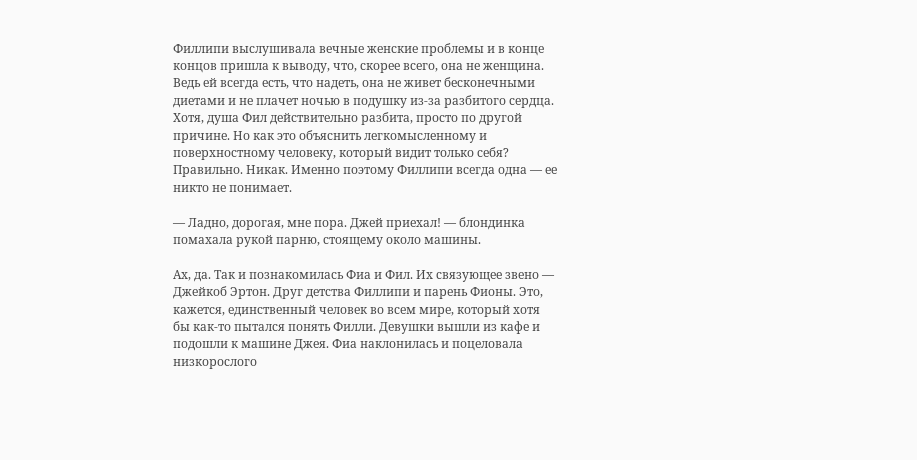Филлипи выслушивала вечные женские проблемы и в конце концов пришла к выводу, что, скорее всего, она не женщина. Ведь ей всегда есть, что надеть, она не живет бесконечными диетами и не плачет ночью в подушку из-за разбитого сердца. Хотя, душа Фил действительно разбита, просто по другой причине. Но как это объяснить легкомысленному и поверхностному человеку, который видит только себя? Правильно. Никак. Именно поэтому Филлипи всегда одна ― ее никто не понимает.

― Ладно, дорогая, мне пора. Джей приехал! ― блондинка помахала рукой парню, стоящему около машины.

Ах, да. Так и познакомилась Фиа и Фил. Их связующее звено ― Джейкоб Эртон. Друг детства Филлипи и парень Фионы. Это, кажется, единственный человек во всем мире, который хотя бы как-то пытался понять Филли. Девушки вышли из кафе и подошли к машине Джея. Фиа наклонилась и поцеловала низкорослого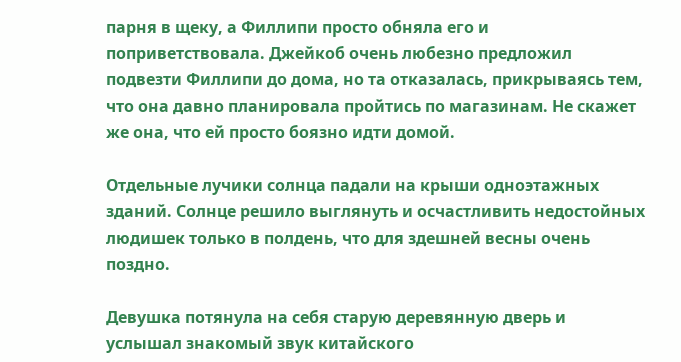парня в щеку, а Филлипи просто обняла его и поприветствовала. Джейкоб очень любезно предложил подвезти Филлипи до дома, но та отказалась, прикрываясь тем, что она давно планировала пройтись по магазинам. Не скажет же она, что ей просто боязно идти домой.

Отдельные лучики солнца падали на крыши одноэтажных зданий. Солнце решило выглянуть и осчастливить недостойных людишек только в полдень, что для здешней весны очень поздно.

Девушка потянула на себя старую деревянную дверь и услышал знакомый звук китайского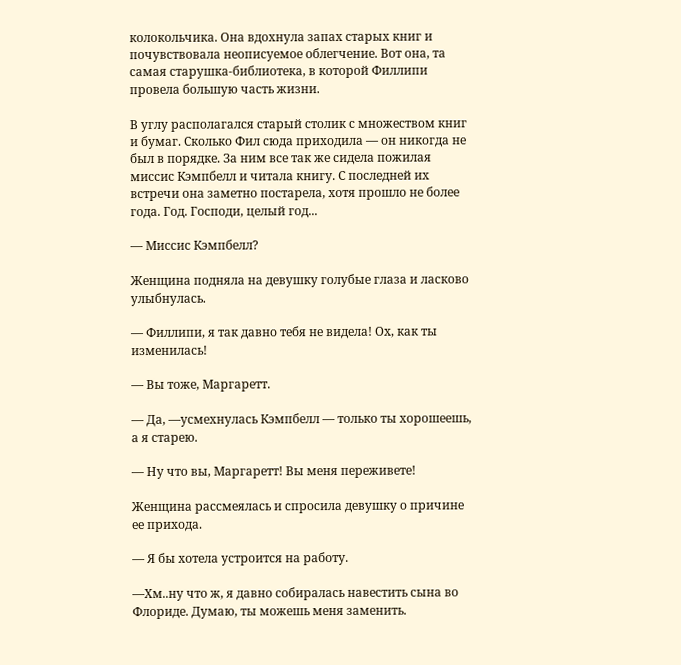колокольчика. Она вдохнула запах старых книг и почувствовала неописуемое облегчение. Вот она, та самая старушка-библиотека, в которой Филлипи провела большую часть жизни.

В углу располагался старый столик с множеством книг и бумаг. Сколько Фил сюда приходила ― он никогда не был в порядке. За ним все так же сидела пожилая миссис Кэмпбелл и читала книгу. С последней их встречи она заметно постарела, хотя прошло не более года. Год. Господи, целый год...

― Миссис Кэмпбелл?

Женщина подняла на девушку голубые глаза и ласково улыбнулась.

― Филлипи, я так давно тебя не видела! Ох, как ты изменилась!

― Вы тоже, Маргаретт.

― Да, ―усмехнулась Кэмпбелл ― только ты хорошеешь, а я старею.

― Ну что вы, Маргаретт! Вы меня переживете!

Женщина рассмеялась и спросила девушку о причине ее прихода.

― Я бы хотела устроится на работу.

―Хм..ну что ж, я давно собиралась навестить сына во Флориде. Думаю, ты можешь меня заменить.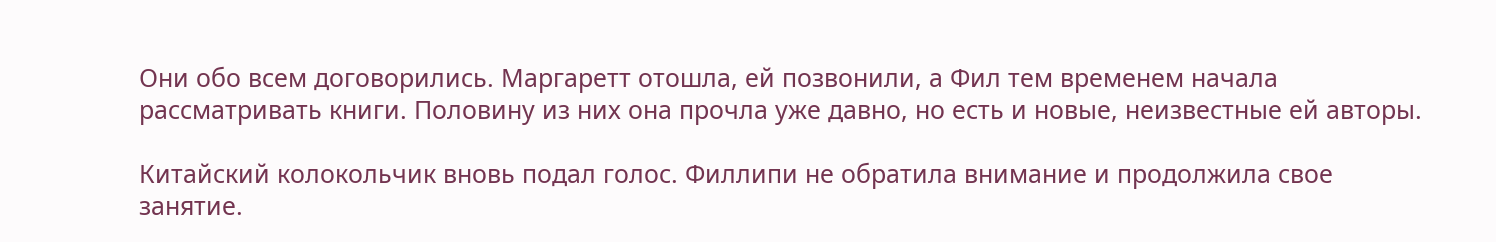Они обо всем договорились. Маргаретт отошла, ей позвонили, а Фил тем временем начала рассматривать книги. Половину из них она прочла уже давно, но есть и новые, неизвестные ей авторы.

Китайский колокольчик вновь подал голос. Филлипи не обратила внимание и продолжила свое занятие.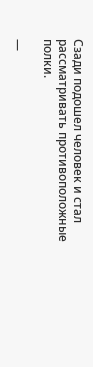Сзади подошел человек и стал рассматривать противоположные полки.

―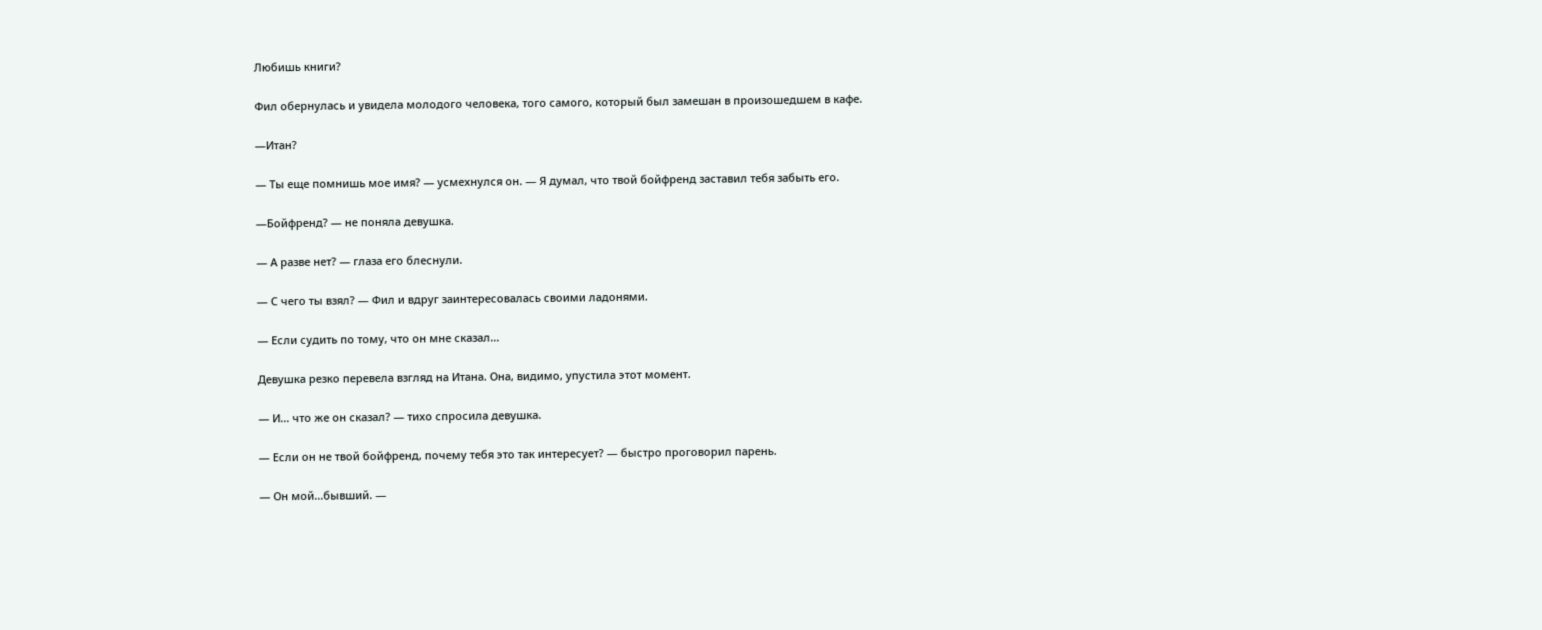Любишь книги?

Фил обернулась и увидела молодого человека, того самого, который был замешан в произошедшем в кафе.

―Итан?

― Ты еще помнишь мое имя? ― усмехнулся он. ― Я думал, что твой бойфренд заставил тебя забыть его.

―Бойфренд? ― не поняла девушка.

― А разве нет? ― глаза его блеснули.

― С чего ты взял? ― Фил и вдруг заинтересовалась своими ладонями.

― Если судить по тому, что он мне сказал...

Девушка резко перевела взгляд на Итана. Она, видимо, упустила этот момент.

― И... что же он сказал? ― тихо спросила девушка.

― Если он не твой бойфренд, почему тебя это так интересует? ― быстро проговорил парень.

― Он мой...бывший. ―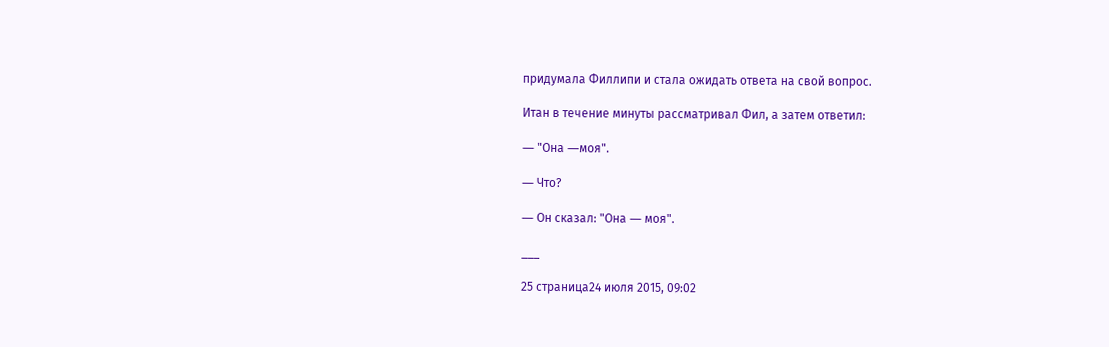придумала Филлипи и стала ожидать ответа на свой вопрос.

Итан в течение минуты рассматривал Фил, а затем ответил:

― "Она ―моя".

― Что?

― Он сказал: "Она ― моя".

___

25 страница24 июля 2015, 09:02